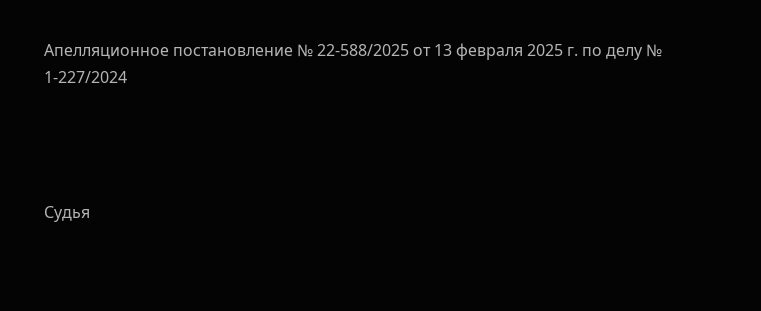Апелляционное постановление № 22-588/2025 от 13 февраля 2025 г. по делу № 1-227/2024




Судья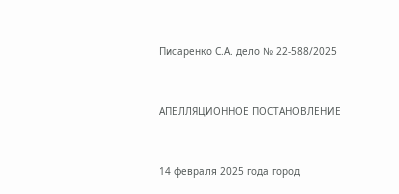Писаренко С.А. дело № 22-588/2025


АПЕЛЛЯЦИОННОЕ ПОСТАНОВЛЕНИЕ


14 февраля 2025 года город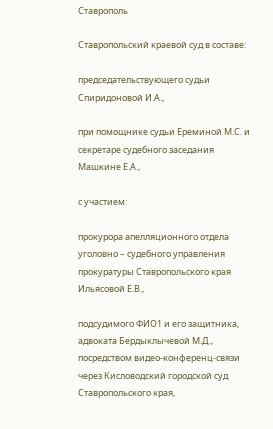Ставрополь

Ставропольский краевой суд в составе:

председательствующего судьи Спиридоновой И.А.,

при помощнике судьи Ереминой М.С. и секретаре судебного заседания Машкине Е.А.,

с участием:

прокурора апелляционного отдела уголовно – судебного управления прокуратуры Ставропольского края Ильясовой Е.В.,

подсудимого ФИО1 и его защитника, адвоката Бердыклычевой М.Д., посредством видео-конференц-связи через Кисловодский городской суд Ставропольского края,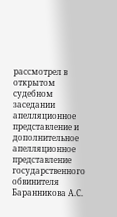рассмотрел в открытом судебном заседании апелляционное представление и дополнительное апелляционное представление государственного обвинителя Баранникова А.С.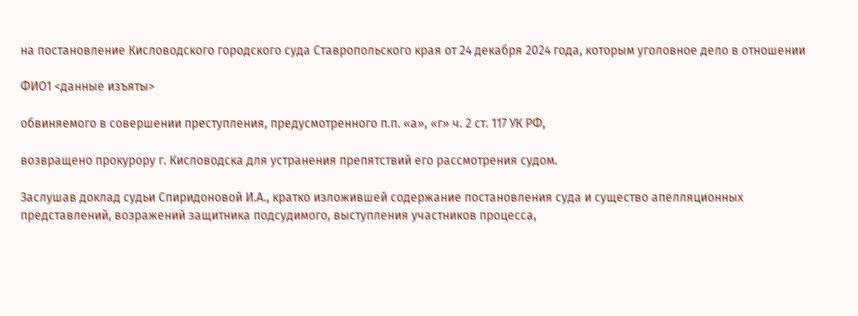на постановление Кисловодского городского суда Ставропольского края от 24 декабря 2024 года, которым уголовное дело в отношении

ФИО1 <данные изъяты>

обвиняемого в совершении преступления, предусмотренного п.п. «а», «г» ч. 2 ст. 117 УК РФ,

возвращено прокурору г. Кисловодска для устранения препятствий его рассмотрения судом.

Заслушав доклад судьи Спиридоновой И.А., кратко изложившей содержание постановления суда и существо апелляционных представлений, возражений защитника подсудимого, выступления участников процесса,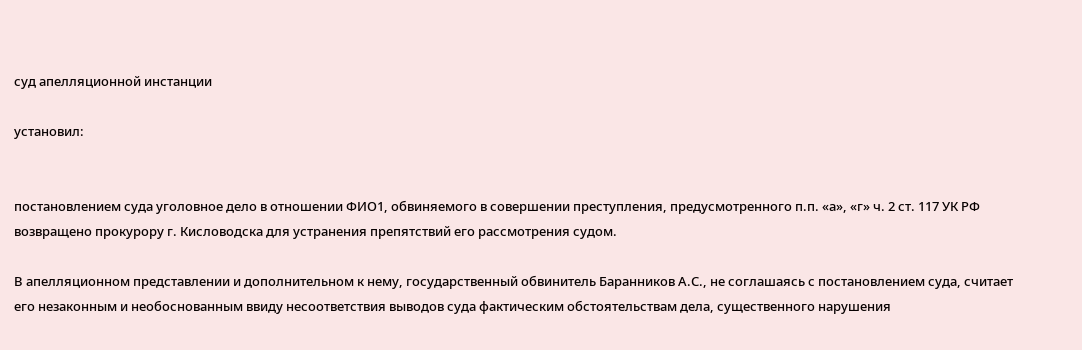суд апелляционной инстанции

установил:


постановлением суда уголовное дело в отношении ФИО1, обвиняемого в совершении преступления, предусмотренного п.п. «а», «г» ч. 2 ст. 117 УК РФ возвращено прокурору г. Кисловодска для устранения препятствий его рассмотрения судом.

В апелляционном представлении и дополнительном к нему, государственный обвинитель Баранников А.С., не соглашаясь с постановлением суда, считает его незаконным и необоснованным ввиду несоответствия выводов суда фактическим обстоятельствам дела, существенного нарушения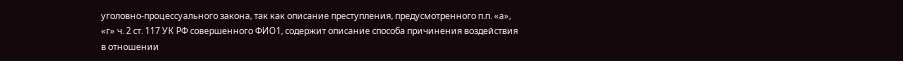уголовно-процессуального закона, так как описание преступления, предусмотренного п.п. «а», «г» ч. 2 ст. 117 УК РФ совершенного ФИО1, содержит описание способа причинения воздействия в отношении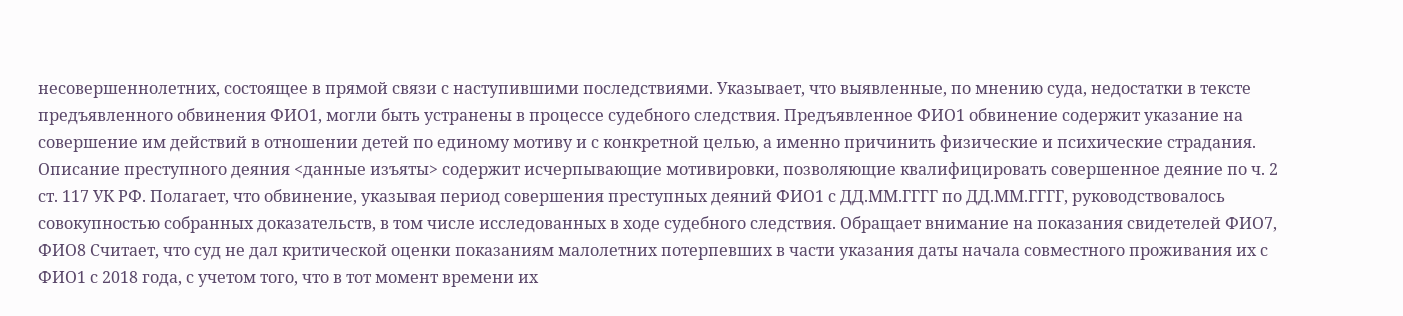несовершеннолетних, состоящее в прямой связи с наступившими последствиями. Указывает, что выявленные, по мнению суда, недостатки в тексте предъявленного обвинения ФИО1, могли быть устранены в процессе судебного следствия. Предъявленное ФИО1 обвинение содержит указание на совершение им действий в отношении детей по единому мотиву и с конкретной целью, а именно причинить физические и психические страдания. Описание преступного деяния <данные изъяты> содержит исчерпывающие мотивировки, позволяющие квалифицировать совершенное деяние по ч. 2 ст. 117 УК РФ. Полагает, что обвинение, указывая период совершения преступных деяний ФИО1 с ДД.ММ.ГГГГ по ДД.ММ.ГГГГ, руководствовалось совокупностью собранных доказательств, в том числе исследованных в ходе судебного следствия. Обращает внимание на показания свидетелей ФИО7, ФИО8 Считает, что суд не дал критической оценки показаниям малолетних потерпевших в части указания даты начала совместного проживания их с ФИО1 с 2018 года, с учетом того, что в тот момент времени их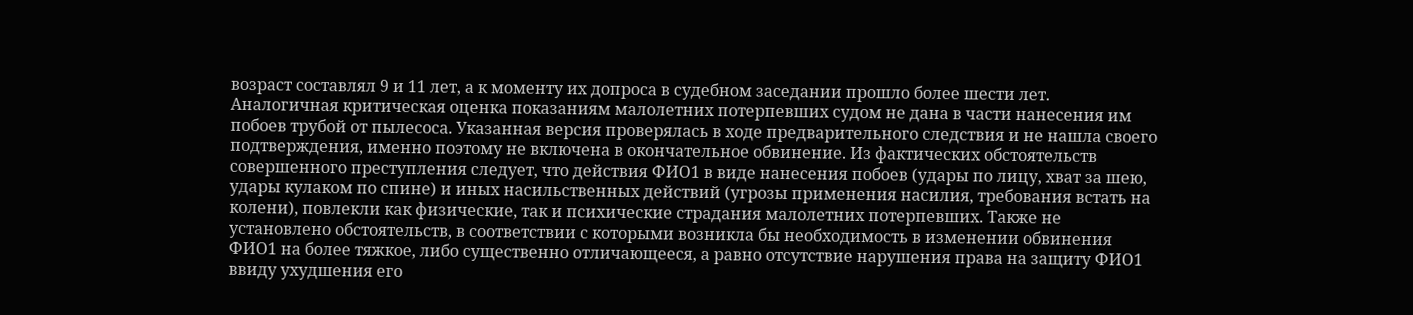возраст составлял 9 и 11 лет, а к моменту их допроса в судебном заседании прошло более шести лет. Аналогичная критическая оценка показаниям малолетних потерпевших судом не дана в части нанесения им побоев трубой от пылесоса. Указанная версия проверялась в ходе предварительного следствия и не нашла своего подтверждения, именно поэтому не включена в окончательное обвинение. Из фактических обстоятельств совершенного преступления следует, что действия ФИО1 в виде нанесения побоев (удары по лицу, хват за шею, удары кулаком по спине) и иных насильственных действий (угрозы применения насилия, требования встать на колени), повлекли как физические, так и психические страдания малолетних потерпевших. Также не установлено обстоятельств, в соответствии с которыми возникла бы необходимость в изменении обвинения ФИО1 на более тяжкое, либо существенно отличающееся, а равно отсутствие нарушения права на защиту ФИО1 ввиду ухудшения его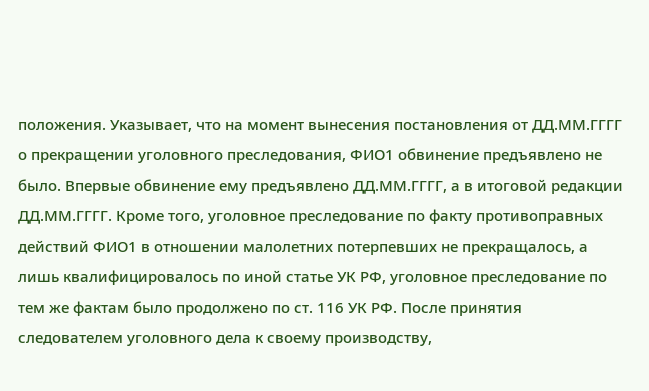положения. Указывает, что на момент вынесения постановления от ДД.ММ.ГГГГ о прекращении уголовного преследования, ФИО1 обвинение предъявлено не было. Впервые обвинение ему предъявлено ДД.ММ.ГГГГ, а в итоговой редакции ДД.ММ.ГГГГ. Кроме того, уголовное преследование по факту противоправных действий ФИО1 в отношении малолетних потерпевших не прекращалось, а лишь квалифицировалось по иной статье УК РФ, уголовное преследование по тем же фактам было продолжено по ст. 116 УК РФ. После принятия следователем уголовного дела к своему производству,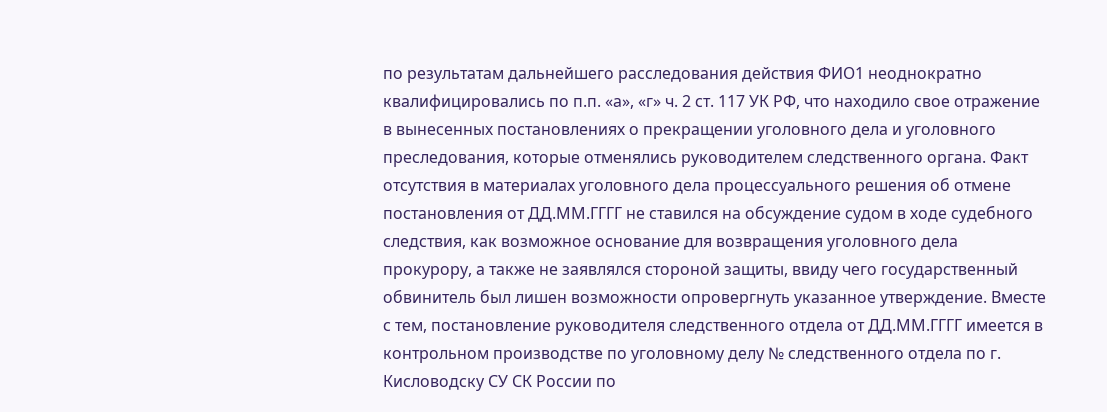по результатам дальнейшего расследования действия ФИО1 неоднократно квалифицировались по п.п. «а», «г» ч. 2 ст. 117 УК РФ, что находило свое отражение в вынесенных постановлениях о прекращении уголовного дела и уголовного преследования, которые отменялись руководителем следственного органа. Факт отсутствия в материалах уголовного дела процессуального решения об отмене постановления от ДД.ММ.ГГГГ не ставился на обсуждение судом в ходе судебного следствия, как возможное основание для возвращения уголовного дела прокурору, а также не заявлялся стороной защиты, ввиду чего государственный обвинитель был лишен возможности опровергнуть указанное утверждение. Вместе с тем, постановление руководителя следственного отдела от ДД.ММ.ГГГГ имеется в контрольном производстве по уголовному делу № следственного отдела по г. Кисловодску СУ СК России по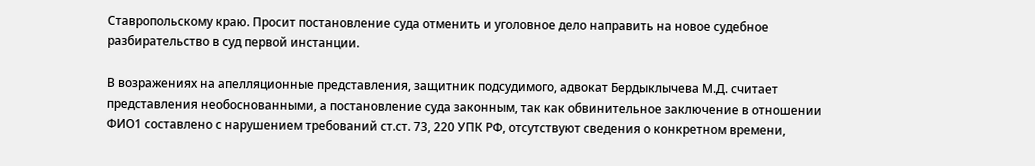Ставропольскому краю. Просит постановление суда отменить и уголовное дело направить на новое судебное разбирательство в суд первой инстанции.

В возражениях на апелляционные представления, защитник подсудимого, адвокат Бердыклычева М.Д. считает представления необоснованными, а постановление суда законным, так как обвинительное заключение в отношении ФИО1 составлено с нарушением требований ст.ст. 73, 220 УПК РФ, отсутствуют сведения о конкретном времени,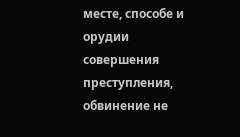месте, способе и орудии совершения преступления, обвинение не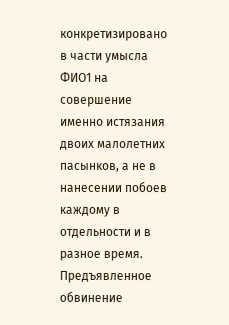конкретизировано в части умысла ФИО1 на совершение именно истязания двоих малолетних пасынков, а не в нанесении побоев каждому в отдельности и в разное время. Предъявленное обвинение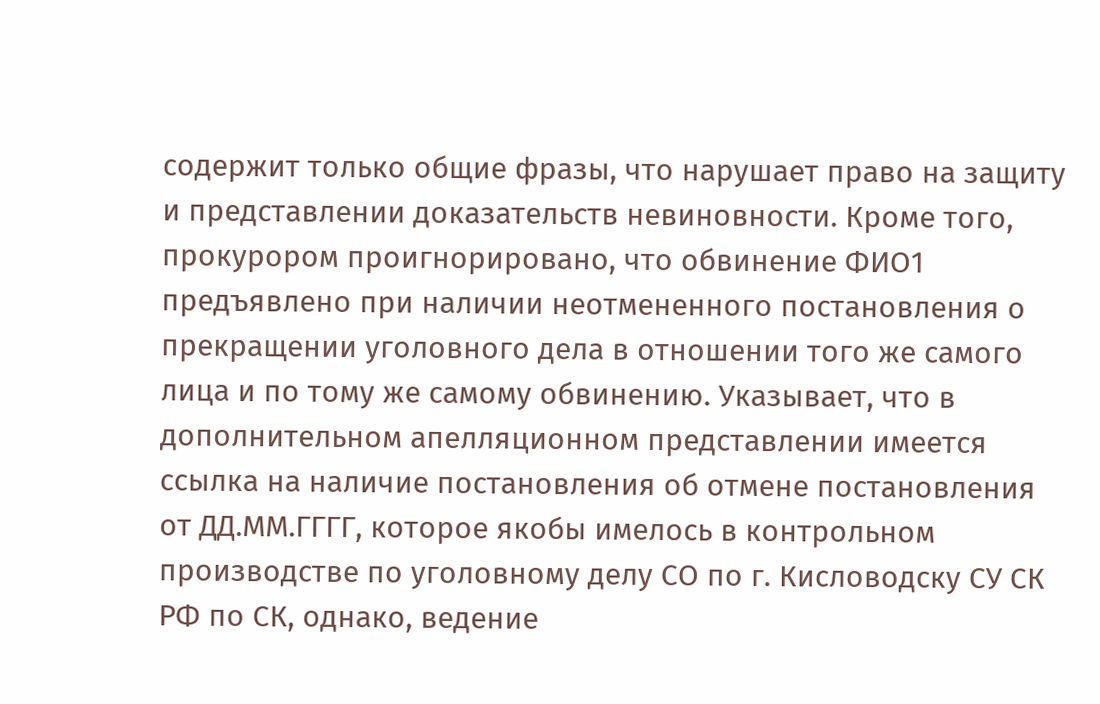содержит только общие фразы, что нарушает право на защиту и представлении доказательств невиновности. Кроме того, прокурором проигнорировано, что обвинение ФИО1 предъявлено при наличии неотмененного постановления о прекращении уголовного дела в отношении того же самого лица и по тому же самому обвинению. Указывает, что в дополнительном апелляционном представлении имеется ссылка на наличие постановления об отмене постановления от ДД.ММ.ГГГГ, которое якобы имелось в контрольном производстве по уголовному делу СО по г. Кисловодску СУ СК РФ по СК, однако, ведение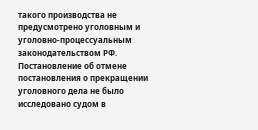такого производства не предусмотрено уголовным и уголовно-процессуальным законодательством РФ. Постановление об отмене постановления о прекращении уголовного дела не было исследовано судом в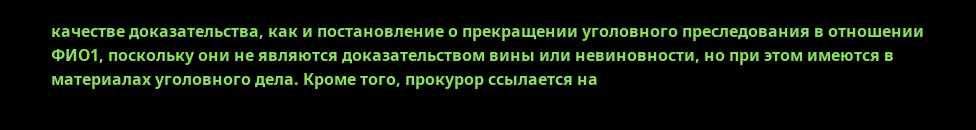качестве доказательства, как и постановление о прекращении уголовного преследования в отношении ФИО1, поскольку они не являются доказательством вины или невиновности, но при этом имеются в материалах уголовного дела. Кроме того, прокурор ссылается на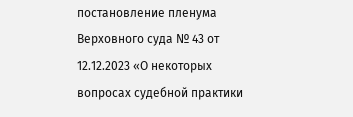постановление пленума Верховного суда № 43 от 12.12.2023 «О некоторых вопросах судебной практики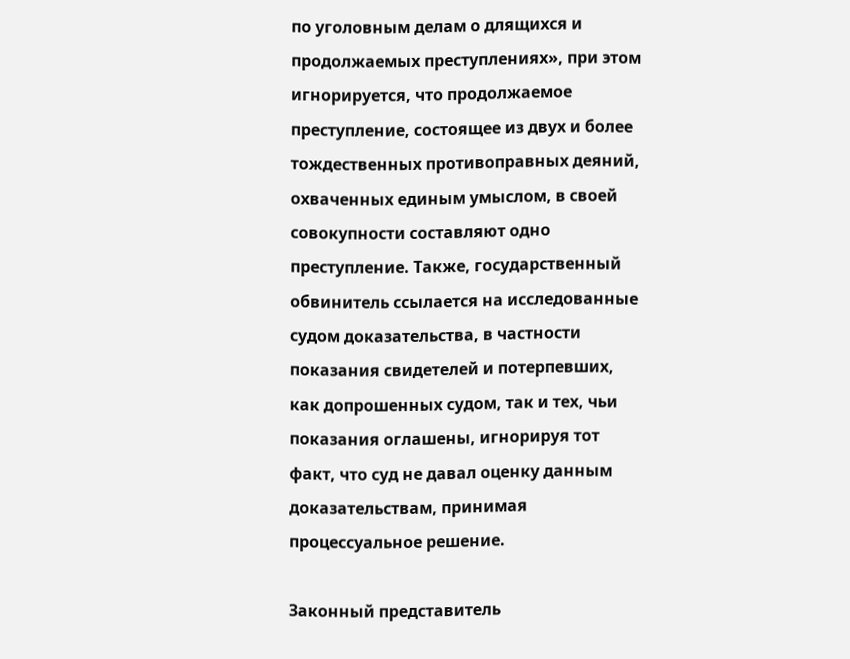по уголовным делам о длящихся и продолжаемых преступлениях», при этом игнорируется, что продолжаемое преступление, состоящее из двух и более тождественных противоправных деяний, охваченных единым умыслом, в своей совокупности составляют одно преступление. Также, государственный обвинитель ссылается на исследованные судом доказательства, в частности показания свидетелей и потерпевших, как допрошенных судом, так и тех, чьи показания оглашены, игнорируя тот факт, что суд не давал оценку данным доказательствам, принимая процессуальное решение.

Законный представитель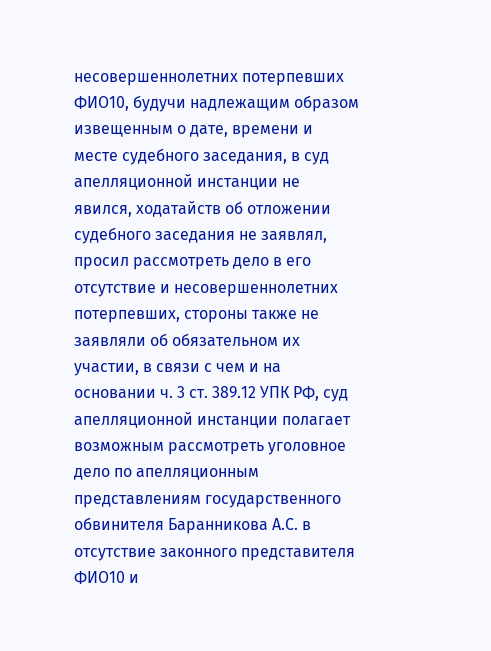несовершеннолетних потерпевших ФИО10, будучи надлежащим образом извещенным о дате, времени и месте судебного заседания, в суд апелляционной инстанции не явился, ходатайств об отложении судебного заседания не заявлял, просил рассмотреть дело в его отсутствие и несовершеннолетних потерпевших, стороны также не заявляли об обязательном их участии, в связи с чем и на основании ч. 3 ст. 389.12 УПК РФ, суд апелляционной инстанции полагает возможным рассмотреть уголовное дело по апелляционным представлениям государственного обвинителя Баранникова А.С. в отсутствие законного представителя ФИО10 и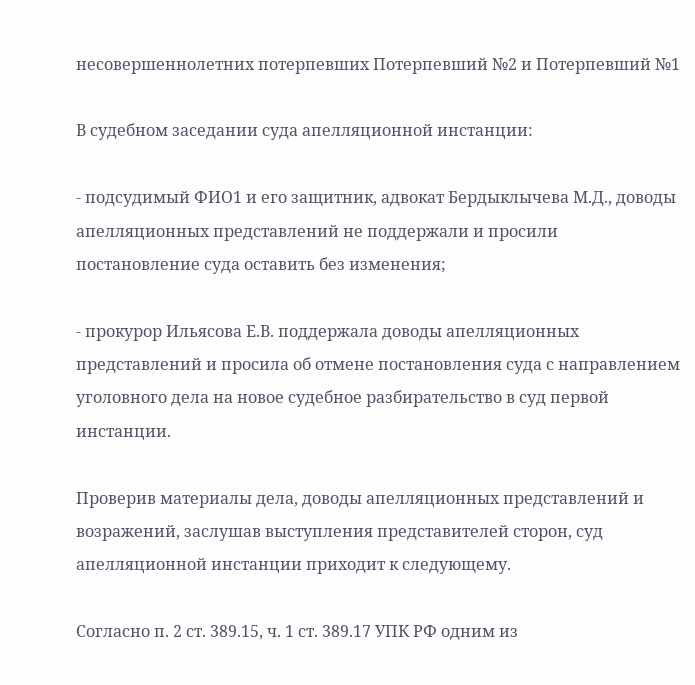несовершеннолетних потерпевших Потерпевший №2 и Потерпевший №1

В судебном заседании суда апелляционной инстанции:

- подсудимый ФИО1 и его защитник, адвокат Бердыклычева М.Д., доводы апелляционных представлений не поддержали и просили постановление суда оставить без изменения;

- прокурор Ильясова Е.В. поддержала доводы апелляционных представлений и просила об отмене постановления суда с направлением уголовного дела на новое судебное разбирательство в суд первой инстанции.

Проверив материалы дела, доводы апелляционных представлений и возражений, заслушав выступления представителей сторон, суд апелляционной инстанции приходит к следующему.

Согласно п. 2 ст. 389.15, ч. 1 ст. 389.17 УПК РФ одним из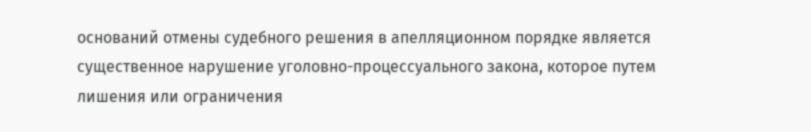оснований отмены судебного решения в апелляционном порядке является существенное нарушение уголовно-процессуального закона, которое путем лишения или ограничения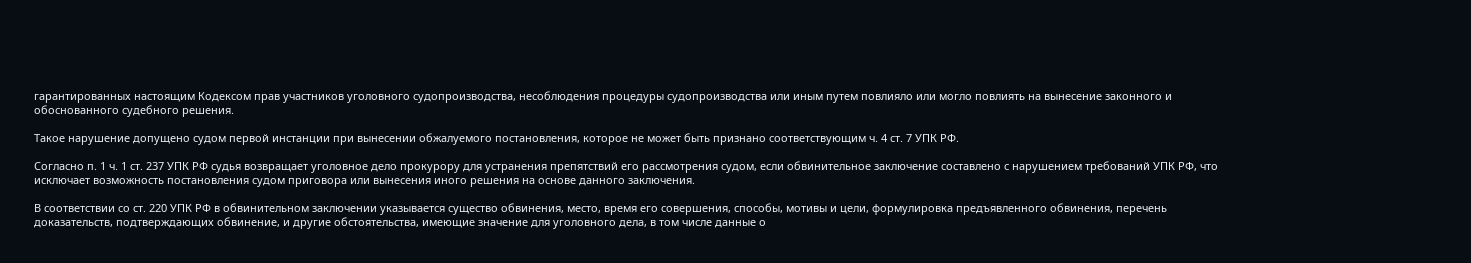гарантированных настоящим Кодексом прав участников уголовного судопроизводства, несоблюдения процедуры судопроизводства или иным путем повлияло или могло повлиять на вынесение законного и обоснованного судебного решения.

Такое нарушение допущено судом первой инстанции при вынесении обжалуемого постановления, которое не может быть признано соответствующим ч. 4 ст. 7 УПК РФ.

Согласно п. 1 ч. 1 ст. 237 УПК РФ судья возвращает уголовное дело прокурору для устранения препятствий его рассмотрения судом, если обвинительное заключение составлено с нарушением требований УПК РФ, что исключает возможность постановления судом приговора или вынесения иного решения на основе данного заключения.

В соответствии со ст. 220 УПК РФ в обвинительном заключении указывается существо обвинения, место, время его совершения, способы, мотивы и цели, формулировка предъявленного обвинения, перечень доказательств, подтверждающих обвинение, и другие обстоятельства, имеющие значение для уголовного дела, в том числе данные о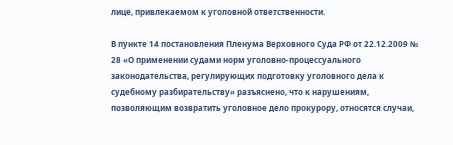лице, привлекаемом к уголовной ответственности.

В пункте 14 постановления Пленума Верховного Суда РФ от 22.12.2009 № 28 «О применении судами норм уголовно-процессуального законодательства, регулирующих подготовку уголовного дела к судебному разбирательству» разъяснено, что к нарушениям, позволяющим возвратить уголовное дело прокурору, относятся случаи,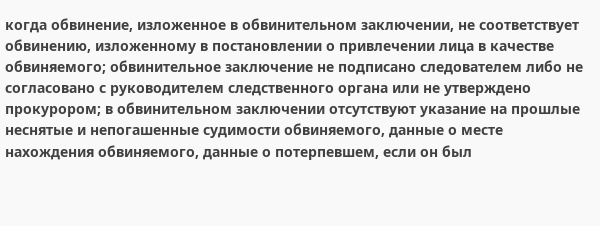когда обвинение, изложенное в обвинительном заключении, не соответствует обвинению, изложенному в постановлении о привлечении лица в качестве обвиняемого; обвинительное заключение не подписано следователем либо не согласовано с руководителем следственного органа или не утверждено прокурором; в обвинительном заключении отсутствуют указание на прошлые неснятые и непогашенные судимости обвиняемого, данные о месте нахождения обвиняемого, данные о потерпевшем, если он был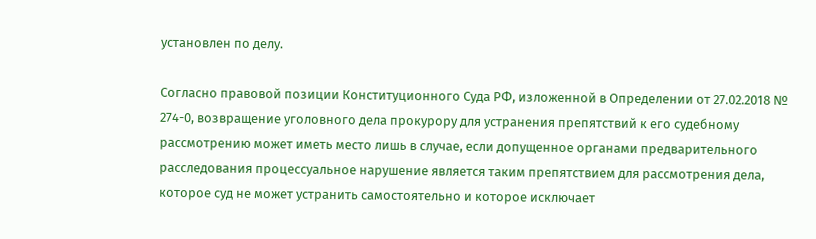установлен по делу.

Согласно правовой позиции Конституционного Суда РФ, изложенной в Определении от 27.02.2018 № 274-0, возвращение уголовного дела прокурору для устранения препятствий к его судебному рассмотрению может иметь место лишь в случае, если допущенное органами предварительного расследования процессуальное нарушение является таким препятствием для рассмотрения дела, которое суд не может устранить самостоятельно и которое исключает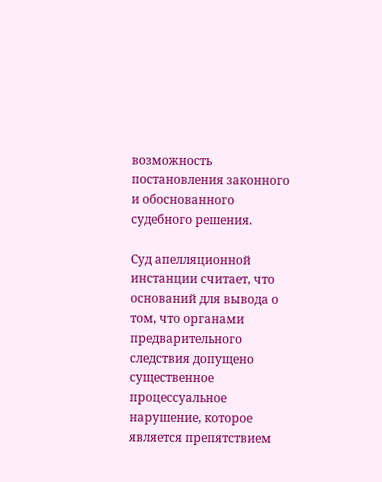возможность постановления законного и обоснованного судебного решения.

Суд апелляционной инстанции считает, что оснований для вывода о том, что органами предварительного следствия допущено существенное процессуальное нарушение, которое является препятствием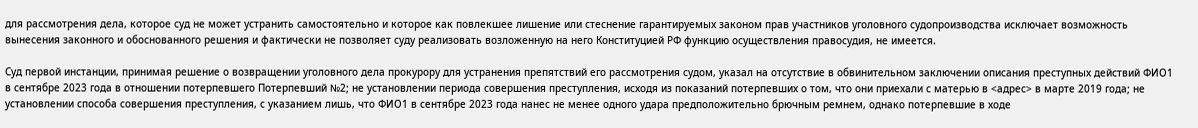для рассмотрения дела, которое суд не может устранить самостоятельно и которое как повлекшее лишение или стеснение гарантируемых законом прав участников уголовного судопроизводства исключает возможность вынесения законного и обоснованного решения и фактически не позволяет суду реализовать возложенную на него Конституцией РФ функцию осуществления правосудия, не имеется.

Суд первой инстанции, принимая решение о возвращении уголовного дела прокурору для устранения препятствий его рассмотрения судом, указал на отсутствие в обвинительном заключении описания преступных действий ФИО1 в сентябре 2023 года в отношении потерпевшего Потерпевший №2; не установлении периода совершения преступления, исходя из показаний потерпевших о том, что они приехали с матерью в <адрес> в марте 2019 года; не установлении способа совершения преступления, с указанием лишь, что ФИО1 в сентябре 2023 года нанес не менее одного удара предположительно брючным ремнем, однако потерпевшие в ходе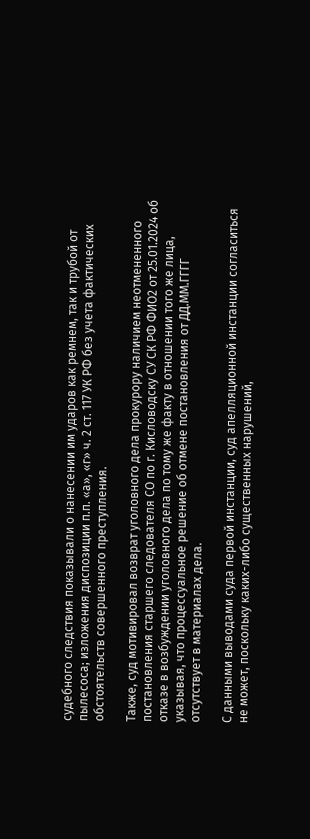судебного следствия показывали о нанесении им ударов как ремнем, так и трубой от пылесоса; изложения диспозиции п.п. «а», «г» ч. 2 ст. 117 УК РФ без учета фактических обстоятельств совершенного преступления.

Также, суд мотивировал возврат уголовного дела прокурору наличием неотмененного постановления старшего следователя СО по г. Кисловодску СУ СК РФ ФИО2 от 25.01.2024 об отказе в возбуждении уголовного дела по тому же факту в отношении того же лица, указывая, что процессуальное решение об отмене постановления от ДД.ММ.ГГГГ отсутствует в материалах дела.

С данными выводами суда первой инстанции, суд апелляционной инстанции согласиться не может, поскольку каких-либо существенных нарушений,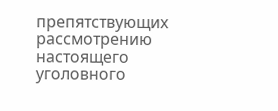препятствующих рассмотрению настоящего уголовного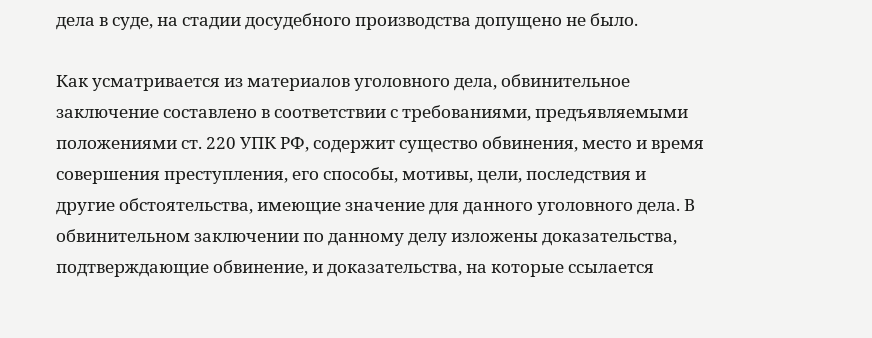дела в суде, на стадии досудебного производства допущено не было.

Как усматривается из материалов уголовного дела, обвинительное заключение составлено в соответствии с требованиями, предъявляемыми положениями ст. 220 УПК РФ, содержит существо обвинения, место и время совершения преступления, его способы, мотивы, цели, последствия и другие обстоятельства, имеющие значение для данного уголовного дела. В обвинительном заключении по данному делу изложены доказательства, подтверждающие обвинение, и доказательства, на которые ссылается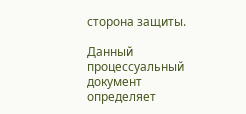сторона защиты.

Данный процессуальный документ определяет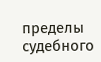пределы судебного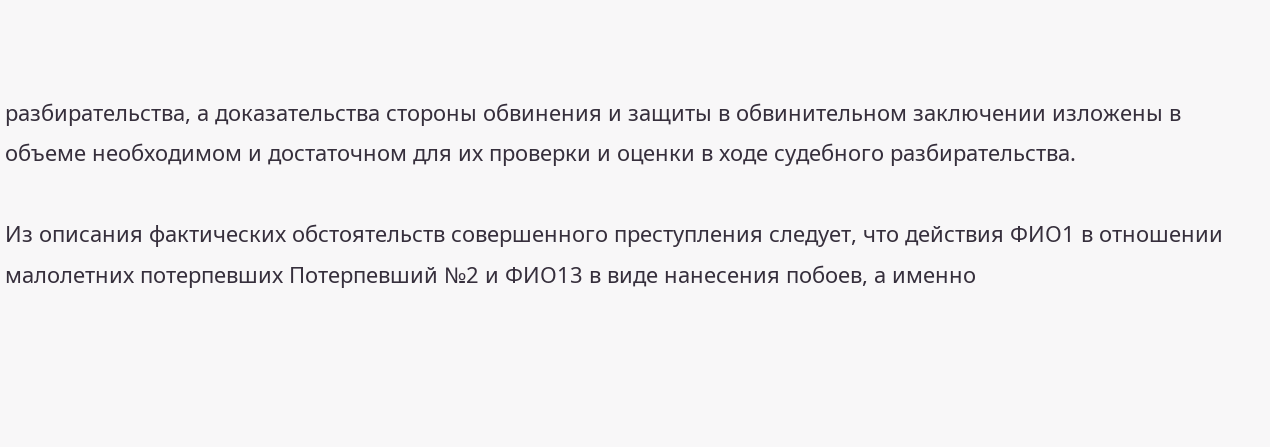разбирательства, а доказательства стороны обвинения и защиты в обвинительном заключении изложены в объеме необходимом и достаточном для их проверки и оценки в ходе судебного разбирательства.

Из описания фактических обстоятельств совершенного преступления следует, что действия ФИО1 в отношении малолетних потерпевших Потерпевший №2 и ФИО13 в виде нанесения побоев, а именно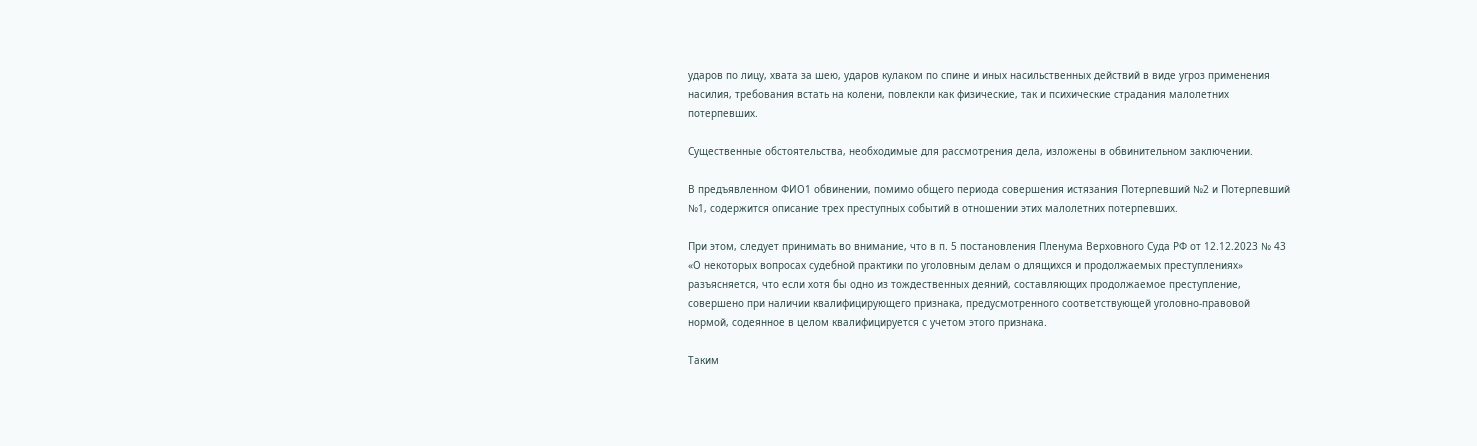ударов по лицу, хвата за шею, ударов кулаком по спине и иных насильственных действий в виде угроз применения насилия, требования встать на колени, повлекли как физические, так и психические страдания малолетних потерпевших.

Существенные обстоятельства, необходимые для рассмотрения дела, изложены в обвинительном заключении.

В предъявленном ФИО1 обвинении, помимо общего периода совершения истязания Потерпевший №2 и Потерпевший №1, содержится описание трех преступных событий в отношении этих малолетних потерпевших.

При этом, следует принимать во внимание, что в п. 5 постановления Пленума Верховного Суда РФ от 12.12.2023 № 43 «О некоторых вопросах судебной практики по уголовным делам о длящихся и продолжаемых преступлениях» разъясняется, что если хотя бы одно из тождественных деяний, составляющих продолжаемое преступление, совершено при наличии квалифицирующего признака, предусмотренного соответствующей уголовно-правовой нормой, содеянное в целом квалифицируется с учетом этого признака.

Таким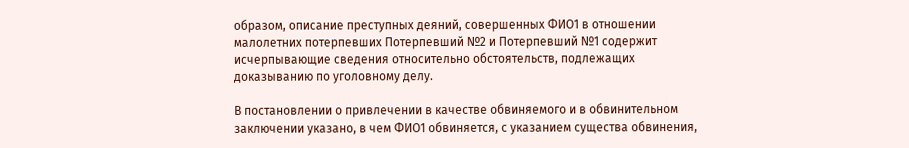образом, описание преступных деяний, совершенных ФИО1 в отношении малолетних потерпевших Потерпевший №2 и Потерпевший №1 содержит исчерпывающие сведения относительно обстоятельств, подлежащих доказыванию по уголовному делу.

В постановлении о привлечении в качестве обвиняемого и в обвинительном заключении указано, в чем ФИО1 обвиняется, с указанием существа обвинения,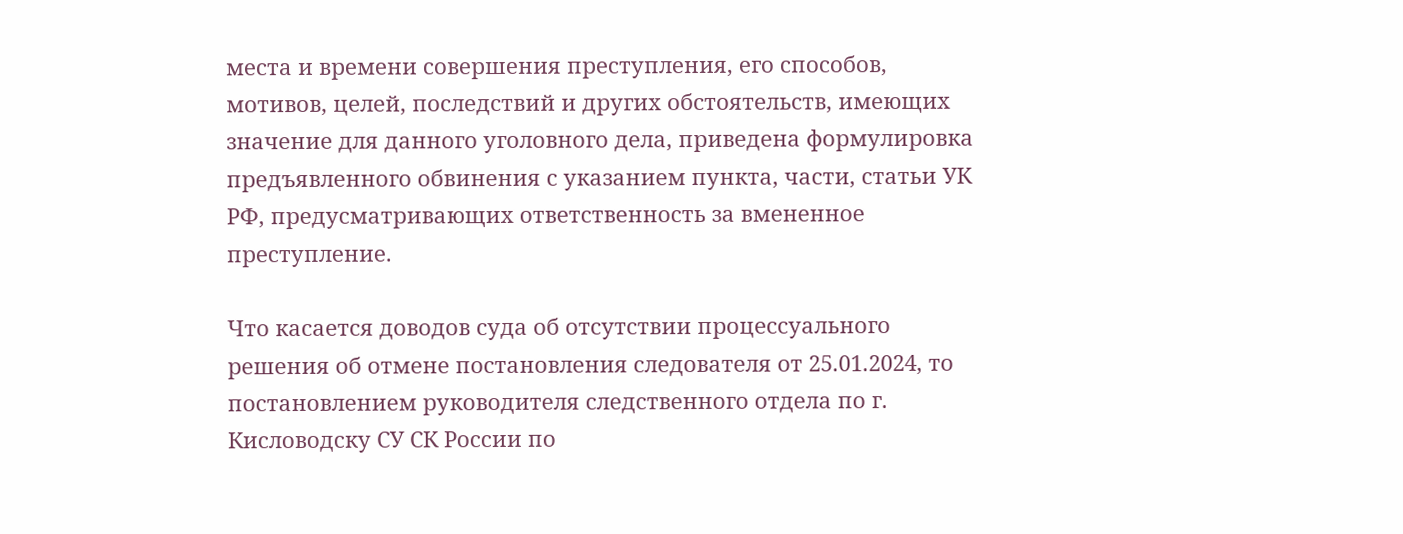места и времени совершения преступления, его способов, мотивов, целей, последствий и других обстоятельств, имеющих значение для данного уголовного дела, приведена формулировка предъявленного обвинения с указанием пункта, части, статьи УК РФ, предусматривающих ответственность за вмененное преступление.

Что касается доводов суда об отсутствии процессуального решения об отмене постановления следователя от 25.01.2024, то постановлением руководителя следственного отдела по г. Кисловодску СУ СК России по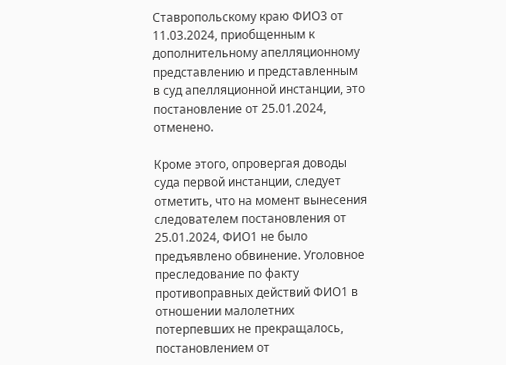Ставропольскому краю ФИО3 от 11.03.2024, приобщенным к дополнительному апелляционному представлению и представленным в суд апелляционной инстанции, это постановление от 25.01.2024, отменено.

Кроме этого, опровергая доводы суда первой инстанции, следует отметить, что на момент вынесения следователем постановления от 25.01.2024, ФИО1 не было предъявлено обвинение. Уголовное преследование по факту противоправных действий ФИО1 в отношении малолетних потерпевших не прекращалось, постановлением от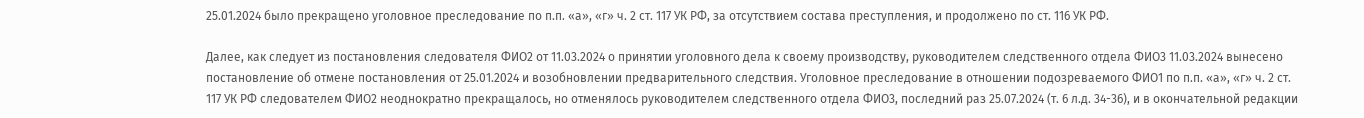25.01.2024 было прекращено уголовное преследование по п.п. «а», «г» ч. 2 ст. 117 УК РФ, за отсутствием состава преступления, и продолжено по ст. 116 УК РФ.

Далее, как следует из постановления следователя ФИО2 от 11.03.2024 о принятии уголовного дела к своему производству, руководителем следственного отдела ФИО3 11.03.2024 вынесено постановление об отмене постановления от 25.01.2024 и возобновлении предварительного следствия. Уголовное преследование в отношении подозреваемого ФИО1 по п.п. «а», «г» ч. 2 ст. 117 УК РФ следователем ФИО2 неоднократно прекращалось, но отменялось руководителем следственного отдела ФИО3, последний раз 25.07.2024 (т. 6 л.д. 34-36), и в окончательной редакции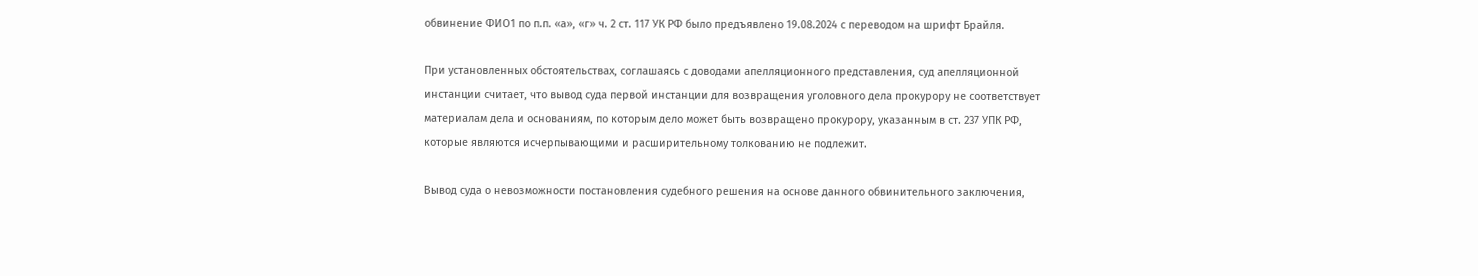обвинение ФИО1 по п.п. «а», «г» ч. 2 ст. 117 УК РФ было предъявлено 19.08.2024 с переводом на шрифт Брайля.

При установленных обстоятельствах, соглашаясь с доводами апелляционного представления, суд апелляционной инстанции считает, что вывод суда первой инстанции для возвращения уголовного дела прокурору не соответствует материалам дела и основаниям, по которым дело может быть возвращено прокурору, указанным в ст. 237 УПК РФ, которые являются исчерпывающими и расширительному толкованию не подлежит.

Вывод суда о невозможности постановления судебного решения на основе данного обвинительного заключения,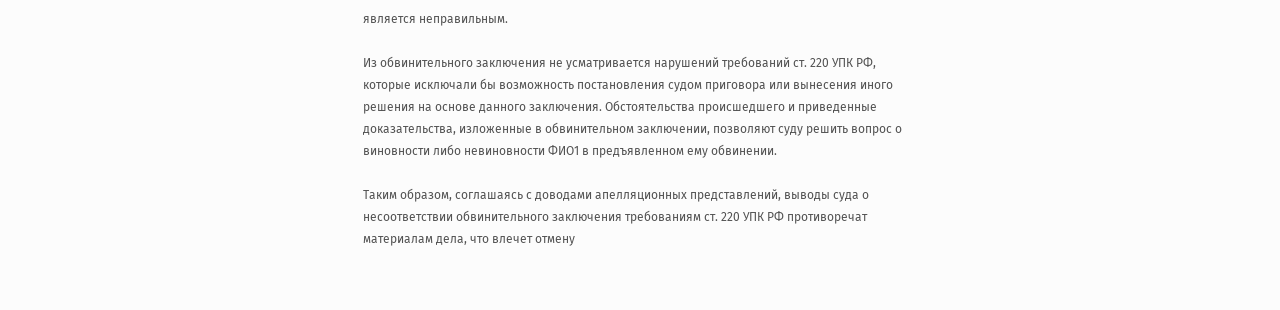является неправильным.

Из обвинительного заключения не усматривается нарушений требований ст. 220 УПК РФ, которые исключали бы возможность постановления судом приговора или вынесения иного решения на основе данного заключения. Обстоятельства происшедшего и приведенные доказательства, изложенные в обвинительном заключении, позволяют суду решить вопрос о виновности либо невиновности ФИО1 в предъявленном ему обвинении.

Таким образом, соглашаясь с доводами апелляционных представлений, выводы суда о несоответствии обвинительного заключения требованиям ст. 220 УПК РФ противоречат материалам дела, что влечет отмену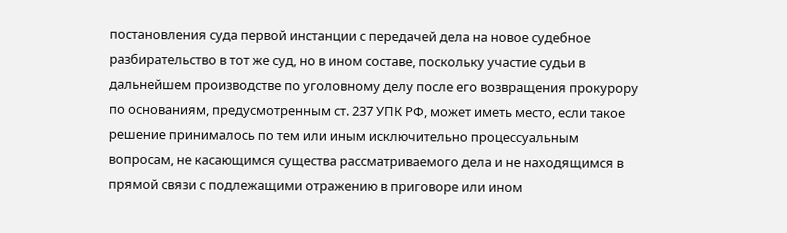постановления суда первой инстанции с передачей дела на новое судебное разбирательство в тот же суд, но в ином составе, поскольку участие судьи в дальнейшем производстве по уголовному делу после его возвращения прокурору по основаниям, предусмотренным ст. 237 УПК РФ, может иметь место, если такое решение принималось по тем или иным исключительно процессуальным вопросам, не касающимся существа рассматриваемого дела и не находящимся в прямой связи с подлежащими отражению в приговоре или ином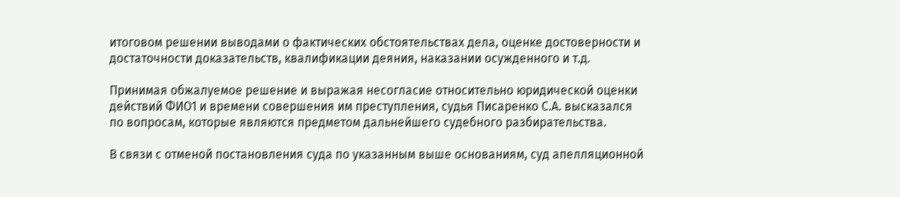итоговом решении выводами о фактических обстоятельствах дела, оценке достоверности и достаточности доказательств, квалификации деяния, наказании осужденного и т.д.

Принимая обжалуемое решение и выражая несогласие относительно юридической оценки действий ФИО1 и времени совершения им преступления, судья Писаренко С.А. высказался по вопросам, которые являются предметом дальнейшего судебного разбирательства.

В связи с отменой постановления суда по указанным выше основаниям, суд апелляционной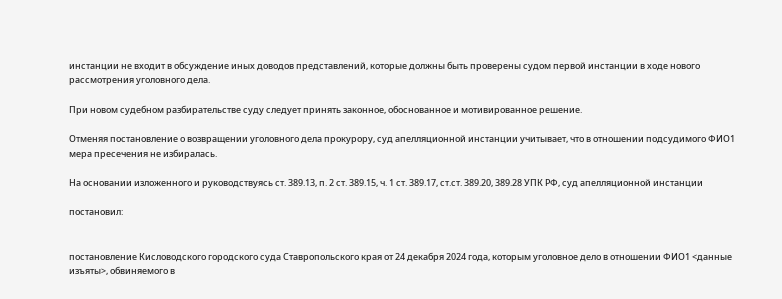инстанции не входит в обсуждение иных доводов представлений, которые должны быть проверены судом первой инстанции в ходе нового рассмотрения уголовного дела.

При новом судебном разбирательстве суду следует принять законное, обоснованное и мотивированное решение.

Отменяя постановление о возвращении уголовного дела прокурору, суд апелляционной инстанции учитывает, что в отношении подсудимого ФИО1 мера пресечения не избиралась.

На основании изложенного и руководствуясь ст. 389.13, п. 2 ст. 389.15, ч. 1 ст. 389.17, ст.ст. 389.20, 389.28 УПК РФ, суд апелляционной инстанции

постановил:


постановление Кисловодского городского суда Ставропольского края от 24 декабря 2024 года, которым уголовное дело в отношении ФИО1 <данные изъяты>, обвиняемого в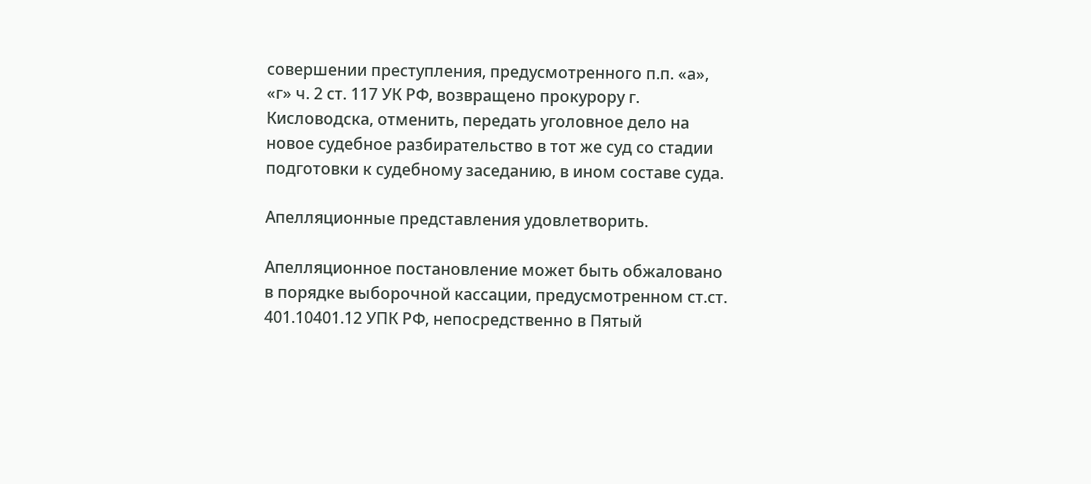совершении преступления, предусмотренного п.п. «а», «г» ч. 2 ст. 117 УК РФ, возвращено прокурору г. Кисловодска, отменить, передать уголовное дело на новое судебное разбирательство в тот же суд со стадии подготовки к судебному заседанию, в ином составе суда.

Апелляционные представления удовлетворить.

Апелляционное постановление может быть обжаловано в порядке выборочной кассации, предусмотренном ст.ст. 401.10401.12 УПК РФ, непосредственно в Пятый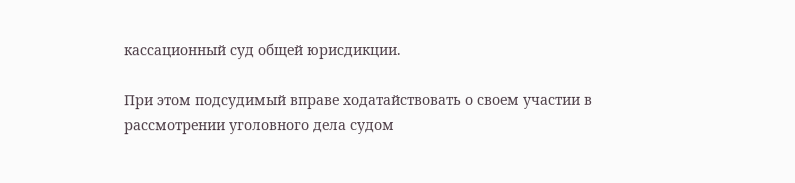кассационный суд общей юрисдикции.

При этом подсудимый вправе ходатайствовать о своем участии в рассмотрении уголовного дела судом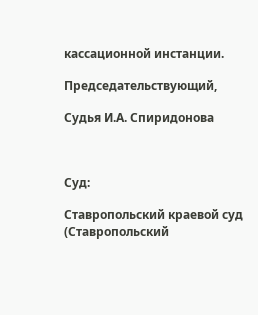кассационной инстанции.

Председательствующий,

Судья И.А. Спиридонова



Суд:

Ставропольский краевой суд (Ставропольский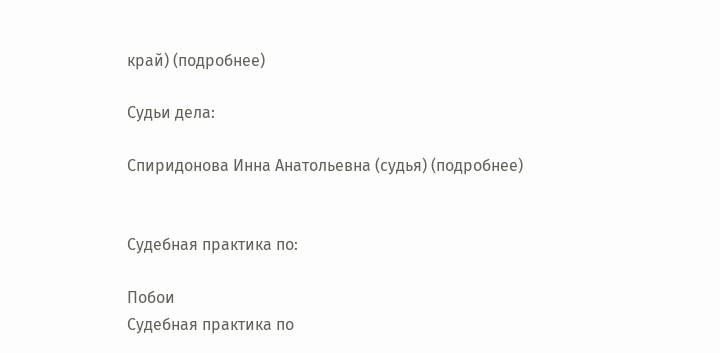край) (подробнее)

Судьи дела:

Спиридонова Инна Анатольевна (судья) (подробнее)


Судебная практика по:

Побои
Судебная практика по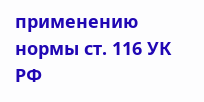применению нормы ст. 116 УК РФ